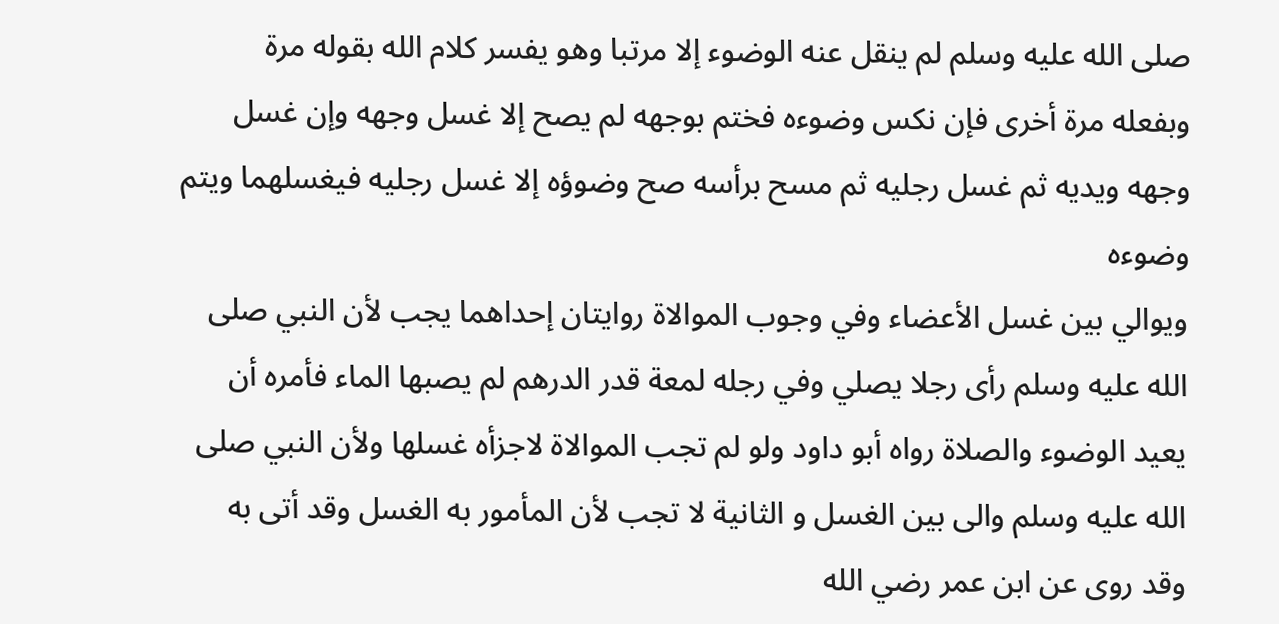صلى الله عليه وسلم لم ينقل عنه الوضوء إلا مرتبا وهو يفسر كلام الله بقوله مرة وبفعله مرة أخرى فإن نكس وضوءه فختم بوجهه لم يصح إلا غسل وجهه وإن غسل وجهه ويديه ثم غسل رجليه ثم مسح برأسه صح وضوؤه إلا غسل رجليه فيغسلهما ويتم وضوءه
ويوالي بين غسل الأعضاء وفي وجوب الموالاة روايتان إحداهما يجب لأن النبي صلى الله عليه وسلم رأى رجلا يصلي وفي رجله لمعة قدر الدرهم لم يصبها الماء فأمره أن يعيد الوضوء والصلاة رواه أبو داود ولو لم تجب الموالاة لاجزأه غسلها ولأن النبي صلى الله عليه وسلم والى بين الغسل و الثانية لا تجب لأن المأمور به الغسل وقد أتى به وقد روى عن ابن عمر رضي الله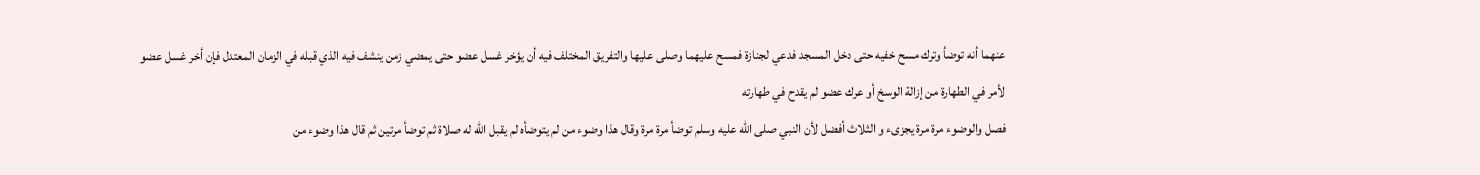عنهما أنه توضأ وترك مسح خفيه حتى دخل المسجد فدعي لجنازة فمسح عليهما وصلى عليها والتفريق المختلف فيه أن يؤخر غسل عضو حتى يمضي زمن ينشف فيه الذي قبله في الزمان المعتدل فإن أخر غسل عضو لأمر في الطهارة من إزالة الوسخ أو عرك عضو لم يقدح في طهارته
فصل والوضوء مرة مرة يجزىء و الثلاث أفضل لأن النبي صلى الله عليه وسلم توضأ مرة مرة وقال هذا وضوء من لم يتوضأه لم يقبل الله له صلاة ثم توضأ مرتين ثم قال هذا وضوء من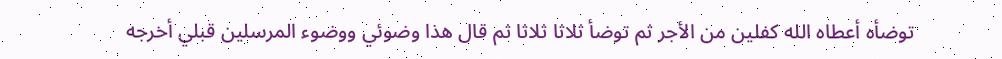توضأه أعطاه الله كفلين من الأجر ثم توضأ ثلاثا ثلاثا ثم قال هذا وضوئي ووضوء المرسلين قبلي أخرجه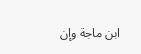ابن ماجة وإن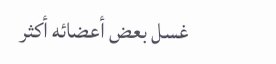غسل بعض أعضائه أكثر